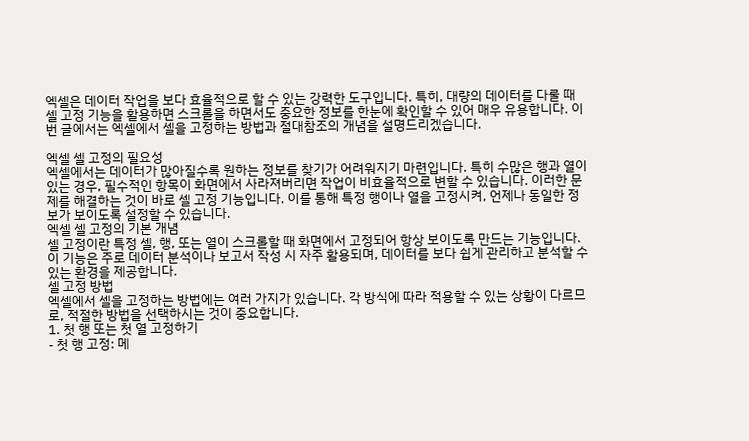엑셀은 데이터 작업을 보다 효율적으로 할 수 있는 강력한 도구입니다. 특히, 대량의 데이터를 다룰 때 셀 고정 기능을 활용하면 스크롤을 하면서도 중요한 정보를 한눈에 확인할 수 있어 매우 유용합니다. 이번 글에서는 엑셀에서 셀을 고정하는 방법과 절대참조의 개념을 설명드리겠습니다.

엑셀 셀 고정의 필요성
엑셀에서는 데이터가 많아질수록 원하는 정보를 찾기가 어려워지기 마련입니다. 특히 수많은 행과 열이 있는 경우, 필수적인 항목이 화면에서 사라져버리면 작업이 비효율적으로 변할 수 있습니다. 이러한 문제를 해결하는 것이 바로 셀 고정 기능입니다. 이를 통해 특정 행이나 열을 고정시켜, 언제나 동일한 정보가 보이도록 설정할 수 있습니다.
엑셀 셀 고정의 기본 개념
셀 고정이란 특정 셀, 행, 또는 열이 스크롤할 때 화면에서 고정되어 항상 보이도록 만드는 기능입니다. 이 기능은 주로 데이터 분석이나 보고서 작성 시 자주 활용되며, 데이터를 보다 쉽게 관리하고 분석할 수 있는 환경을 제공합니다.
셀 고정 방법
엑셀에서 셀을 고정하는 방법에는 여러 가지가 있습니다. 각 방식에 따라 적용할 수 있는 상황이 다르므로, 적절한 방법을 선택하시는 것이 중요합니다.
1. 첫 행 또는 첫 열 고정하기
- 첫 행 고정: 메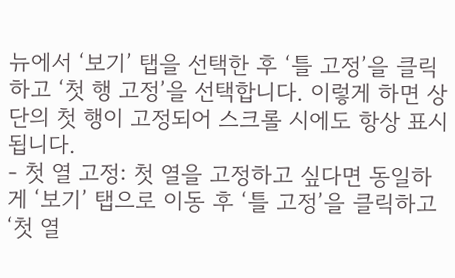뉴에서 ‘보기’ 탭을 선택한 후 ‘틀 고정’을 클릭하고 ‘첫 행 고정’을 선택합니다. 이렇게 하면 상단의 첫 행이 고정되어 스크롤 시에도 항상 표시됩니다.
- 첫 열 고정: 첫 열을 고정하고 싶다면 동일하게 ‘보기’ 탭으로 이동 후 ‘틀 고정’을 클릭하고 ‘첫 열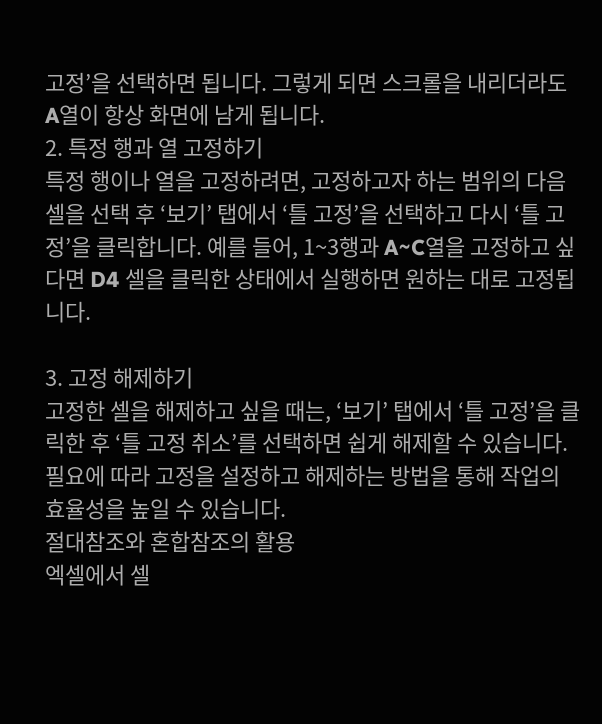고정’을 선택하면 됩니다. 그렇게 되면 스크롤을 내리더라도 A열이 항상 화면에 남게 됩니다.
2. 특정 행과 열 고정하기
특정 행이나 열을 고정하려면, 고정하고자 하는 범위의 다음 셀을 선택 후 ‘보기’ 탭에서 ‘틀 고정’을 선택하고 다시 ‘틀 고정’을 클릭합니다. 예를 들어, 1~3행과 A~C열을 고정하고 싶다면 D4 셀을 클릭한 상태에서 실행하면 원하는 대로 고정됩니다.

3. 고정 해제하기
고정한 셀을 해제하고 싶을 때는, ‘보기’ 탭에서 ‘틀 고정’을 클릭한 후 ‘틀 고정 취소’를 선택하면 쉽게 해제할 수 있습니다. 필요에 따라 고정을 설정하고 해제하는 방법을 통해 작업의 효율성을 높일 수 있습니다.
절대참조와 혼합참조의 활용
엑셀에서 셀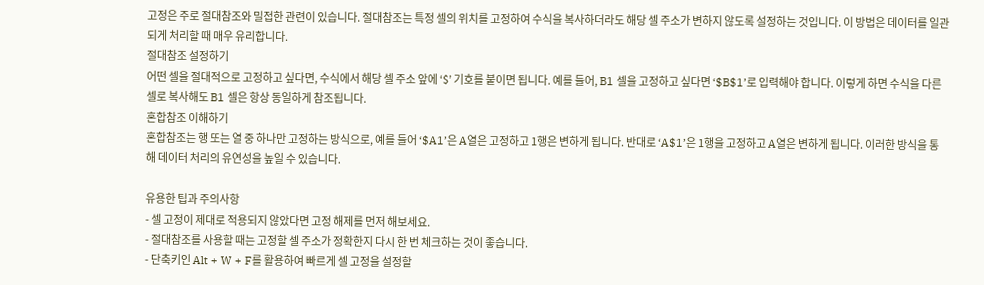고정은 주로 절대참조와 밀접한 관련이 있습니다. 절대참조는 특정 셀의 위치를 고정하여 수식을 복사하더라도 해당 셀 주소가 변하지 않도록 설정하는 것입니다. 이 방법은 데이터를 일관되게 처리할 때 매우 유리합니다.
절대참조 설정하기
어떤 셀을 절대적으로 고정하고 싶다면, 수식에서 해당 셀 주소 앞에 ‘$’ 기호를 붙이면 됩니다. 예를 들어, B1 셀을 고정하고 싶다면 ‘$B$1’로 입력해야 합니다. 이렇게 하면 수식을 다른 셀로 복사해도 B1 셀은 항상 동일하게 참조됩니다.
혼합참조 이해하기
혼합참조는 행 또는 열 중 하나만 고정하는 방식으로, 예를 들어 ‘$A1’은 A열은 고정하고 1행은 변하게 됩니다. 반대로 ‘A$1’은 1행을 고정하고 A열은 변하게 됩니다. 이러한 방식을 통해 데이터 처리의 유연성을 높일 수 있습니다.

유용한 팁과 주의사항
- 셀 고정이 제대로 적용되지 않았다면 고정 해제를 먼저 해보세요.
- 절대참조를 사용할 때는 고정할 셀 주소가 정확한지 다시 한 번 체크하는 것이 좋습니다.
- 단축키인 Alt + W + F를 활용하여 빠르게 셀 고정을 설정할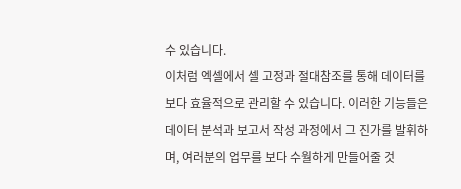수 있습니다.
이처럼 엑셀에서 셀 고정과 절대참조를 통해 데이터를 보다 효율적으로 관리할 수 있습니다. 이러한 기능들은 데이터 분석과 보고서 작성 과정에서 그 진가를 발휘하며, 여러분의 업무를 보다 수월하게 만들어줄 것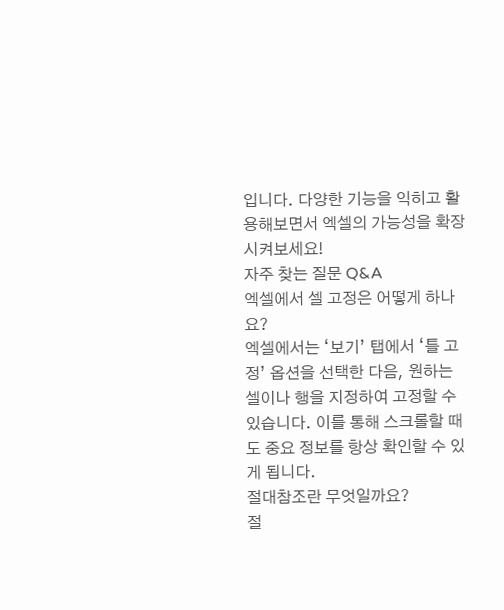입니다. 다양한 기능을 익히고 활용해보면서 엑셀의 가능성을 확장시켜보세요!
자주 찾는 질문 Q&A
엑셀에서 셀 고정은 어떻게 하나요?
엑셀에서는 ‘보기’ 탭에서 ‘틀 고정’ 옵션을 선택한 다음, 원하는 셀이나 행을 지정하여 고정할 수 있습니다. 이를 통해 스크롤할 때도 중요 정보를 항상 확인할 수 있게 됩니다.
절대참조란 무엇일까요?
절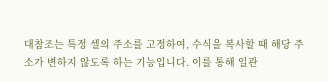대참조는 특정 셀의 주소를 고정하여, 수식을 복사할 때 해당 주소가 변하지 않도록 하는 기능입니다. 이를 통해 일관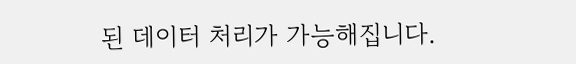된 데이터 처리가 가능해집니다.